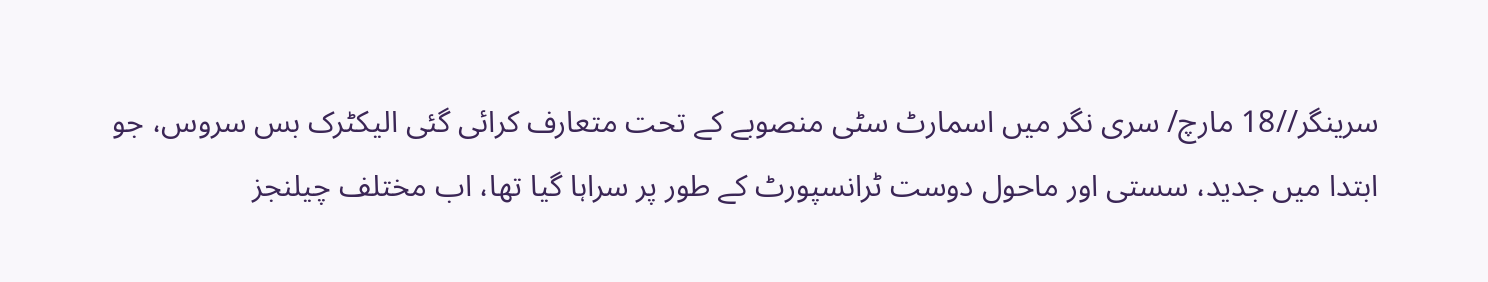سرینگر//18 مارچ/ سری نگر میں اسمارٹ سٹی منصوبے کے تحت متعارف کرائی گئی الیکٹرک بس سروس، جو ابتدا میں جدید، سستی اور ماحول دوست ٹرانسپورٹ کے طور پر سراہا گیا تھا، اب مختلف چیلنجز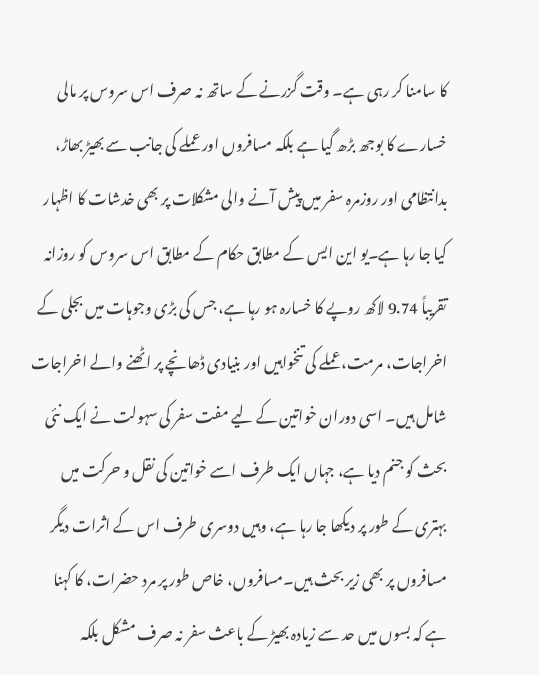کا سامنا کر رہی ہے۔ وقت گزرنے کے ساتھ نہ صرف اس سروس پر مالی خسارے کا بوجھ بڑھ گیا ہے بلکہ مسافروں اور عملے کی جانب سے بھیڑ بھاڑ، بدانتظامی اور روزمرہ سفر میں پیش آنے والی مشکلات پر بھی خدشات کا اظہار کیا جا رہا ہے۔یو این ایس کے مطابق حکام کے مطابق اس سروس کو روزانہ تقریباً 9.74 لاکھ روپے کا خسارہ ہو رہا ہے، جس کی بڑی وجوہات میں بجلی کے اخراجات، مرمت، عملے کی تنخواہیں اور بنیادی ڈھانچے پر اٹھنے والے اخراجات شامل ہیں۔ اسی دوران خواتین کے لیے مفت سفر کی سہولت نے ایک نئی بحث کو جنم دیا ہے، جہاں ایک طرف اسے خواتین کی نقل و حرکت میں بہتری کے طور پر دیکھا جا رہا ہے، وہیں دوسری طرف اس کے اثرات دیگر مسافروں پر بھی زیر بحث ہیں۔مسافروں، خاص طور پر مرد حضرات، کا کہنا ہے کہ بسوں میں حد سے زیادہ بھیڑ کے باعث سفر نہ صرف مشکل بلکہ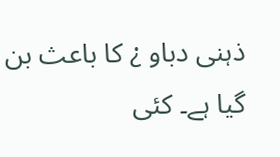ذہنی دباو ¿ کا باعث بن گیا ہے۔ کئی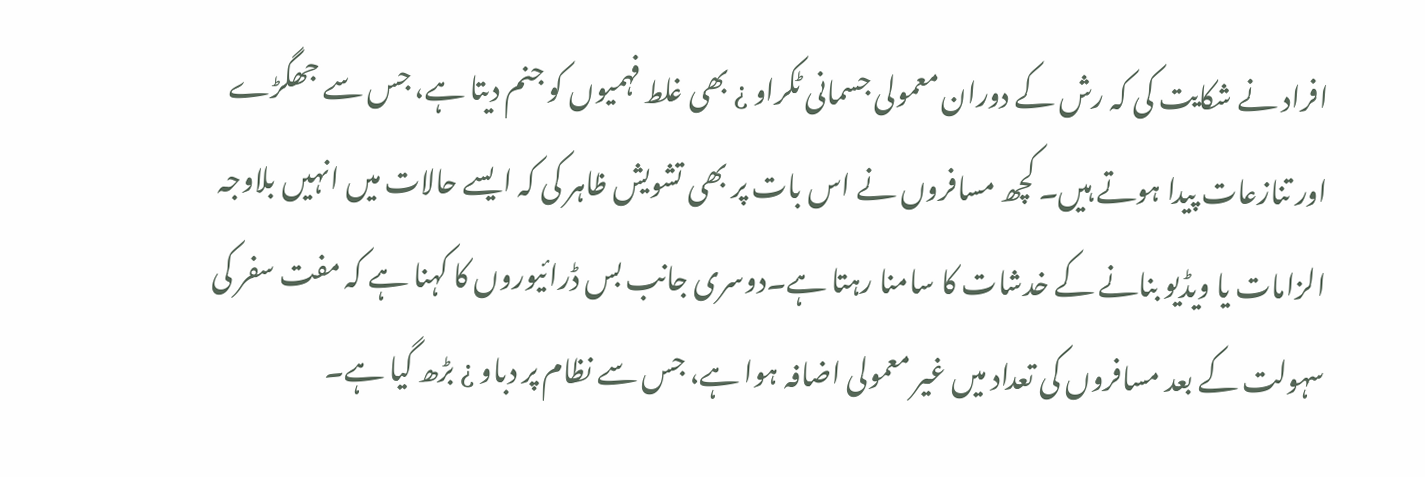افراد نے شکایت کی کہ رش کے دوران معمولی جسمانی ٹکراو ¿ بھی غلط فہمیوں کو جنم دیتا ہے، جس سے جھگڑے اور تنازعات پیدا ہوتے ہیں۔ کچھ مسافروں نے اس بات پر بھی تشویش ظاہر کی کہ ایسے حالات میں انہیں بلاوجہ الزامات یا ویڈیو بنانے کے خدشات کا سامنا رہتا ہے۔دوسری جانب بس ڈرائیوروں کا کہنا ہے کہ مفت سفر کی سہولت کے بعد مسافروں کی تعداد میں غیر معمولی اضافہ ہوا ہے، جس سے نظام پر دباو ¿ بڑھ گیا ہے۔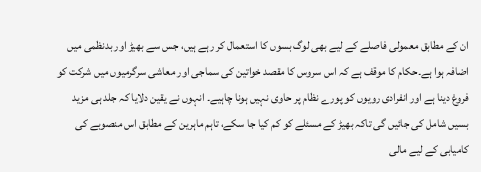ان کے مطابق معمولی فاصلے کے لیے بھی لوگ بسوں کا استعمال کر رہے ہیں، جس سے بھیڑ اور بدنظمی میں اضافہ ہوا ہے۔حکام کا موقف ہے کہ اس سروس کا مقصد خواتین کی سماجی اور معاشی سرگرمیوں میں شرکت کو فروغ دینا ہے اور انفرادی رویوں کو پورے نظام پر حاوی نہیں ہونا چاہیے۔ انہوں نے یقین دلایا کہ جلد ہی مزید بسیں شامل کی جائیں گی تاکہ بھیڑ کے مسئلے کو کم کیا جا سکے، تاہم ماہرین کے مطابق اس منصوبے کی کامیابی کے لیے مالی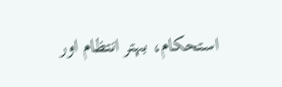استحکام، بہتر انتظام اور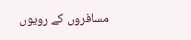مسافروں کے رویوں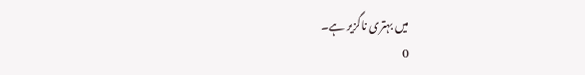میں بہتری ناگزیر ہے۔
0